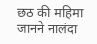छठ की महिमा जानने नालंदा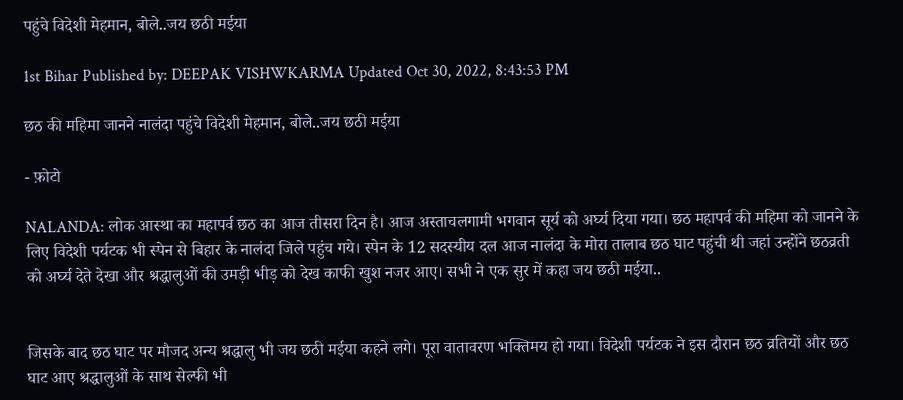पहुंचे विदेशी मेहमान, बोले..जय छठी मईया

1st Bihar Published by: DEEPAK VISHWKARMA Updated Oct 30, 2022, 8:43:53 PM

छठ की महिमा जानने नालंदा पहुंचे विदेशी मेहमान, बोले..जय छठी मईया

- फ़ोटो

NALANDA: लोक आस्था का महापर्व छठ का आज तीसरा दिन है। आज अस्ताचलगामी भगवान सूर्य को अर्घ्य दिया गया। छठ महापर्व की महिमा को जानने के लिए विदेशी पर्यटक भी स्पेन से बिहार के नालंदा जिले पहुंच गये। स्पेन के 12 सदस्यीय दल आज नालंदा के मोरा तालाब छठ घाट पहुंची थी जहां उन्होंने छठव्रती को अर्घ्य देते देखा और श्रद्धालुओं की उमड़ी भीड़ को देख काफी खुश नजर आए। सभी ने एक सुर में कहा जय छठी मईया..


जिसके बाद छठ घाट पर मौजद अन्य श्रद्धालु भी जय छठी मईया कहने लगे। पूरा वातावरण भक्तिमय हो गया। विदेशी पर्यटक ने इस दौरान छठ व्रतियों और छठ घाट आए श्रद्धालुओं के साथ सेल्फी भी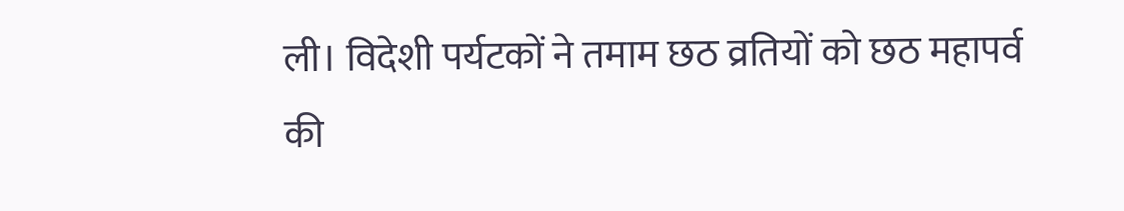ली। विदेशी पर्यटकों ने तमाम छठ व्रतियों को छठ महापर्व की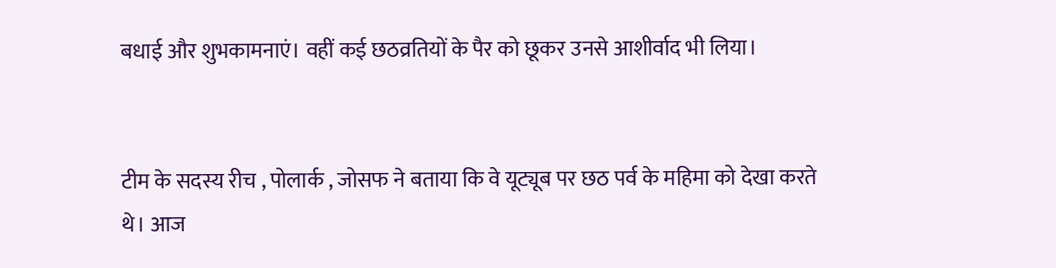बधाई और शुभकामनाएं। वहीं कई छठव्रतियों के पैर को छूकर उनसे आशीर्वाद भी लिया।


टीम के सदस्य रीच , पोलार्क , जोसफ ने बताया कि वे यूट्यूब पर छठ पर्व के महिमा को देखा करते थे। आज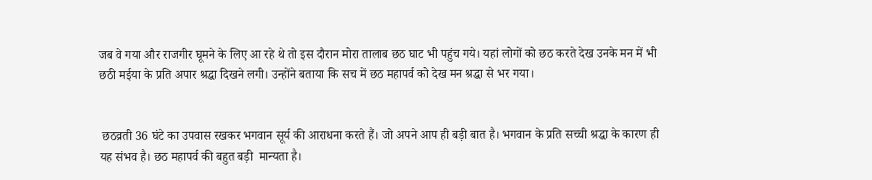जब वे गया और राजगीर घूमने के लिए आ रहे थे तो इस दौरान मोरा तालाब छठ घाट भी पहुंच गये। यहां लोगों को छठ करते देख उनके मन में भी छठी मईया के प्रति अपार श्रद्धा दिखने लगी। उन्होंने बताया कि सच में छठ महापर्व को देख मन श्रद्धा से भर गया।


 छठव्रती 36 घंटे का उपवास रखकर भगवान सूर्य की आराधना करते हैं। जो अपने आप ही बड़ी बात है। भगवान के प्रति सच्ची श्रद्धा के कारण ही यह संभव है। छठ महापर्व की बहुत बड़ी  मान्यता है।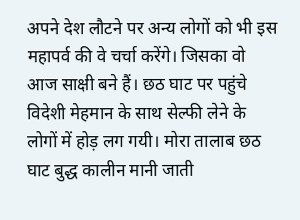अपने देश लौटने पर अन्य लोगों को भी इस महापर्व की वे चर्चा करेंगे। जिसका वो आज साक्षी बने हैं। छठ घाट पर पहुंचे विदेशी मेहमान के साथ सेल्फी लेने के लोगों में होड़ लग गयी। मोरा तालाब छठ घाट बुद्ध कालीन मानी जाती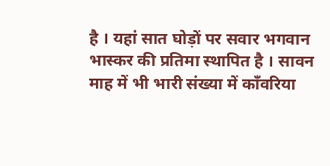है । यहां सात घोड़ों पर सवार भगवान भास्कर की प्रतिमा स्थापित है । सावन माह में भी भारी संख्या में काँवरिया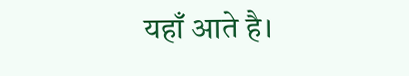यहाँ आते है।